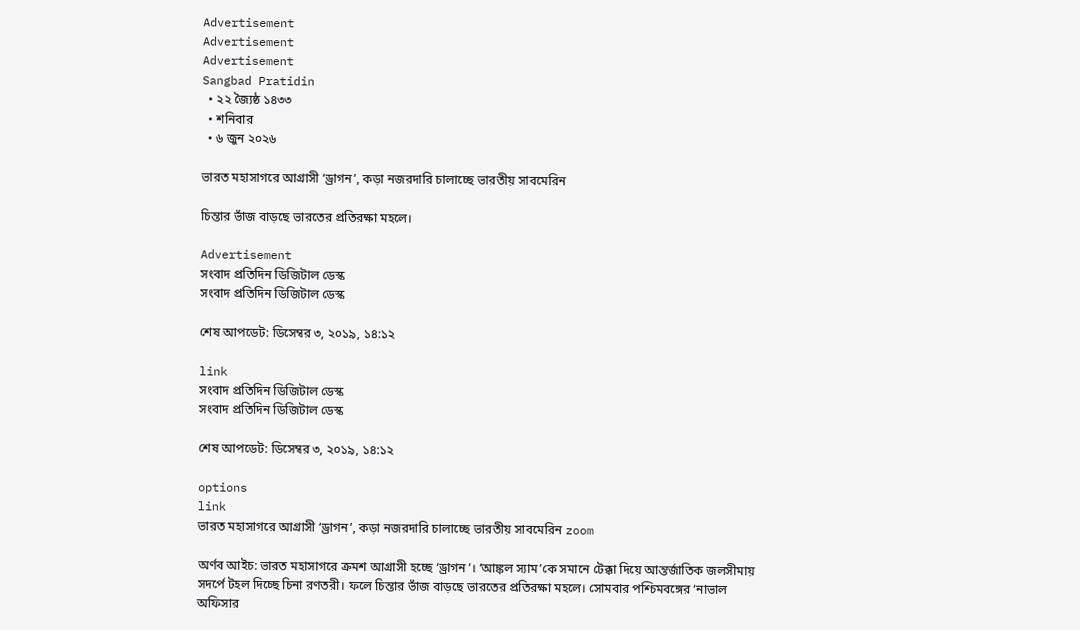Advertisement
Advertisement
Advertisement
Sangbad Pratidin
  • ২২ জ্যৈষ্ঠ ১৪৩৩
  • শনিবার
  • ৬ জুন ২০২৬

ভারত মহাসাগরে আগ্রাসী ‘ড্রাগন’, কড়া নজরদারি চালাচ্ছে ভারতীয় সাবমেরিন

চিন্তার ভাঁজ বাড়ছে ভারতের প্রতিরক্ষা মহলে।

Advertisement
সংবাদ প্রতিদিন ডিজিটাল ডেস্ক
সংবাদ প্রতিদিন ডিজিটাল ডেস্ক

শেষ আপডেট: ডিসেম্বর ৩, ২০১৯, ১৪:১২

link
সংবাদ প্রতিদিন ডিজিটাল ডেস্ক
সংবাদ প্রতিদিন ডিজিটাল ডেস্ক

শেষ আপডেট: ডিসেম্বর ৩, ২০১৯, ১৪:১২

options
link
ভারত মহাসাগরে আগ্রাসী ‘ড্রাগন’, কড়া নজরদারি চালাচ্ছে ভারতীয় সাবমেরিন zoom

অর্ণব আইচ: ভারত মহাসাগরে ক্রমশ আগ্রাসী হচ্ছে ‘ড্রাগন’। ‘আঙ্কল স্যাম’কে সমানে টেক্কা দিয়ে আন্তর্জাতিক জলসীমায় সদর্পে টহল দিচ্ছে চিনা রণতরী। ফলে চিন্তার ভাঁজ বাড়ছে ভারতের প্রতিরক্ষা মহলে। সোমবার পশ্চিমবঙ্গের ‘নাভাল অফিসার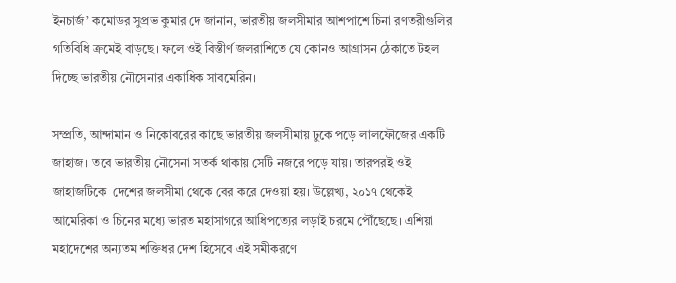ইনচার্জ’ কমোডর সুপ্রভ কুমার দে জানান, ভারতীয় জলসীমার আশপাশে চিনা রণতরীগুলির গতিবিধি ক্রমেই বাড়ছে। ফলে ওই বিস্তীর্ণ জলরাশিতে যে কোনও আগ্রাসন ঠেকাতে টহল দিচ্ছে ভারতীয় নৌসেনার একাধিক সাবমেরিন।

সম্প্রতি, আন্দামান ও নিকোবরের কাছে ভারতীয় জলসীমায় ঢুকে পড়ে লালফৌজের একটি জাহাজ। তবে ভারতীয় নৌসেনা সতর্ক থাকায় সেটি নজরে পড়ে যায়। তারপরই ওই জাহাজটিকে  দেশের জলসীমা থেকে বের করে দেওয়া হয়। উল্লেখ্য, ২০১৭ থেকেই আমেরিকা ও চিনের মধ্যে ভারত মহাসাগরে আধিপত্যের লড়াই চরমে পৌঁছেছে। এশিয়া মহাদেশের অন্যতম শক্তিধর দেশ হিসেবে এই সমীকরণে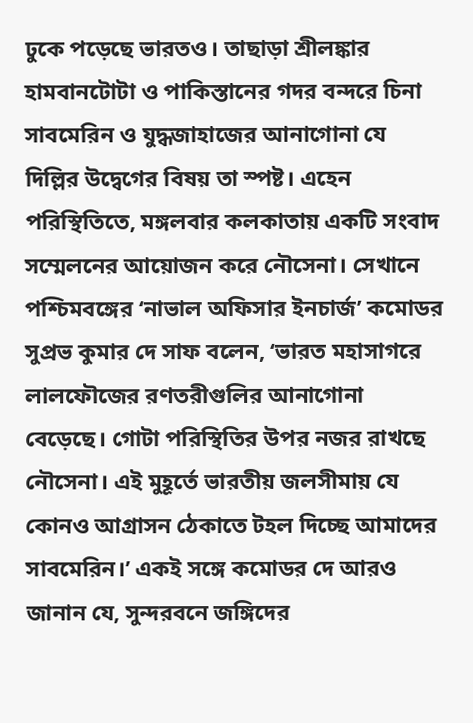ঢুকে পড়েছে ভারতও। তাছাড়া শ্রীলঙ্কার হামবানটোটা ও পাকিস্তানের গদর বন্দরে চিনা সাবমেরিন ও যুদ্ধজাহাজের আনাগোনা যে দিল্লির উদ্বেগের বিষয় তা স্পষ্ট। এহেন পরিস্থিতিতে, মঙ্গলবার কলকাতায় একটি সংবাদ সম্মেলনের আয়োজন করে নৌসেনা। সেখানে পশ্চিমবঙ্গের ‘নাভাল অফিসার ইনচার্জ’ কমোডর সুপ্রভ কুমার দে সাফ বলেন, ‘ভারত মহাসাগরে লালফৌজের রণতরীগুলির আনাগোনা বেড়েছে। গোটা পরিস্থিতির উপর নজর রাখছে নৌসেনা। এই মুহূর্তে ভারতীয় জলসীমায় যে কোনও আগ্রাসন ঠেকাতে টহল দিচ্ছে আমাদের সাবমেরিন।’ একই সঙ্গে কমোডর দে আরও জানান যে, সুন্দরবনে জঙ্গিদের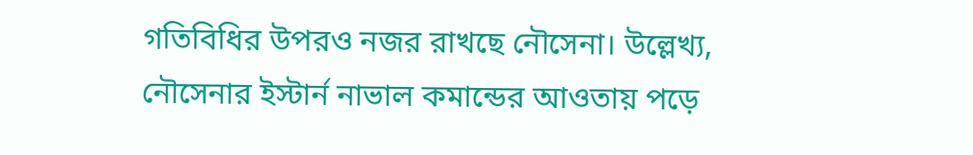গতিবিধির উপরও নজর রাখছে নৌসেনা। উল্লেখ্য, নৌসেনার ইস্টার্ন নাভাল কমান্ডের আওতায় পড়ে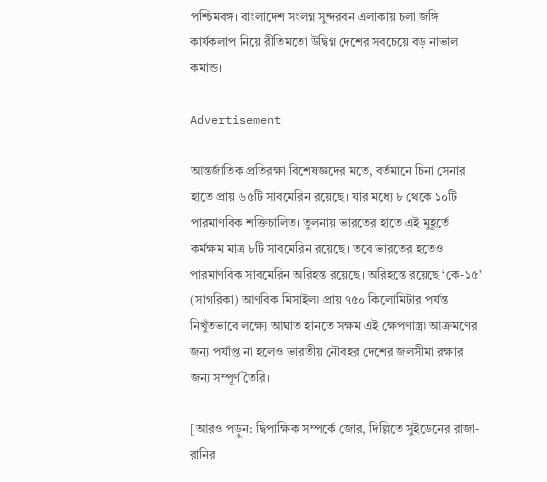পশ্চিমবঙ্গ। বাংলাদেশ সংলগ্ন সুন্দরবন এলাকায় চলা জঙ্গি কার্যকলাপ নিয়ে রীতিমতো উদ্বিগ্ন দেশের সবচেয়ে বড় নাভাল কমান্ড।

Advertisement

আন্তর্জাতিক প্রতিরক্ষা বিশেষজ্ঞদের মতে, বর্তমানে চিনা সেনার হাতে প্রায় ৬৫টি সাবমেরিন রয়েছে। যার মধ্যে ৮ থেকে ১০টি পারমাণবিক শক্তিচালিত। তুলনায় ভারতের হাতে এই মুহূর্তে কর্মক্ষম মাত্র ৮টি সাবমেরিন রয়েছে। তবে ভারতের হতেও পারমাণবিক সাবমেরিন অরিহন্ত রয়েছে। অরিহন্তে রয়েছে ‘কে-১৫’ (সাগরিকা) আণবিক মিসাইল৷ প্রায় ৭৫০ কিলোমিটার পর্যন্ত নিখুঁতভাবে লক্ষ্যে আঘাত হানতে সক্ষম এই ক্ষেপণাস্ত্র৷ আক্রমণের জন্য পর্যাপ্ত না হলেও ভারতীয় নৌবহর দেশের জলসীমা রক্ষার জন্য সম্পূর্ণ তৈরি।

[আরও পড়ুন: দ্বিপাক্ষিক সম্পর্কে জোর, দিল্লিতে সুইডেনের রাজা-রানির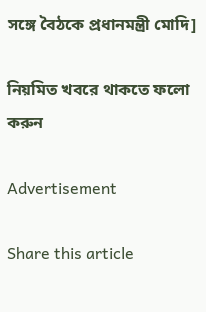সঙ্গে বৈঠকে প্রধানমন্ত্রী মোদি]

নিয়মিত খবরে থাকতে ফলো করুন

Advertisement

Share this article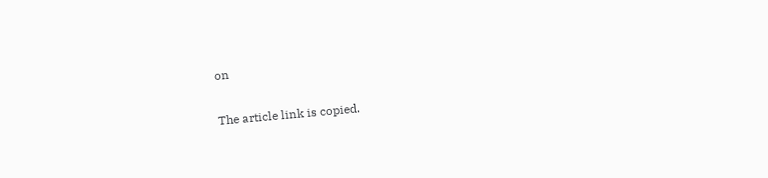on

The article link is copied.